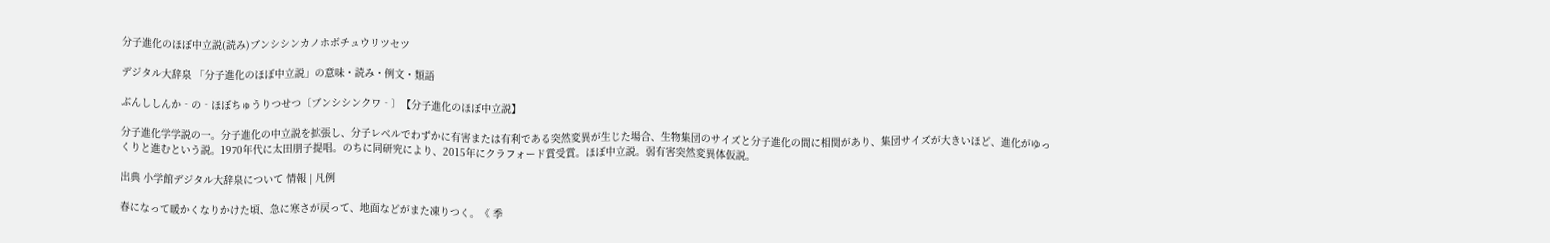分子進化のほぼ中立説(読み)ブンシシンカノホボチュウリツセツ

デジタル大辞泉 「分子進化のほぼ中立説」の意味・読み・例文・類語

ぶんししんか‐の‐ほぼちゅうりつせつ〔ブンシシンクワ‐〕【分子進化のほぼ中立説】

分子進化学学説の一。分子進化の中立説を拡張し、分子レベルでわずかに有害または有利である突然変異が生じた場合、生物集団のサイズと分子進化の間に相関があり、集団サイズが大きいほど、進化がゆっくりと進むという説。1970年代に太田朋子提唱。のちに同研究により、2015年にクラフォード賞受賞。ほぼ中立説。弱有害突然変異体仮説。

出典 小学館デジタル大辞泉について 情報 | 凡例

春になって暖かくなりかけた頃、急に寒さが戻って、地面などがまた凍りつく。《 季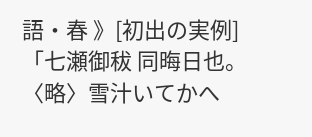語・春 》[初出の実例]「七瀬御秡 同晦日也。〈略〉雪汁いてかへ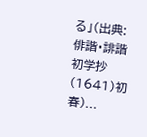る」(出典:俳諧・誹諧初学抄(1641)初春)...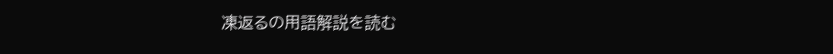凍返るの用語解説を読む